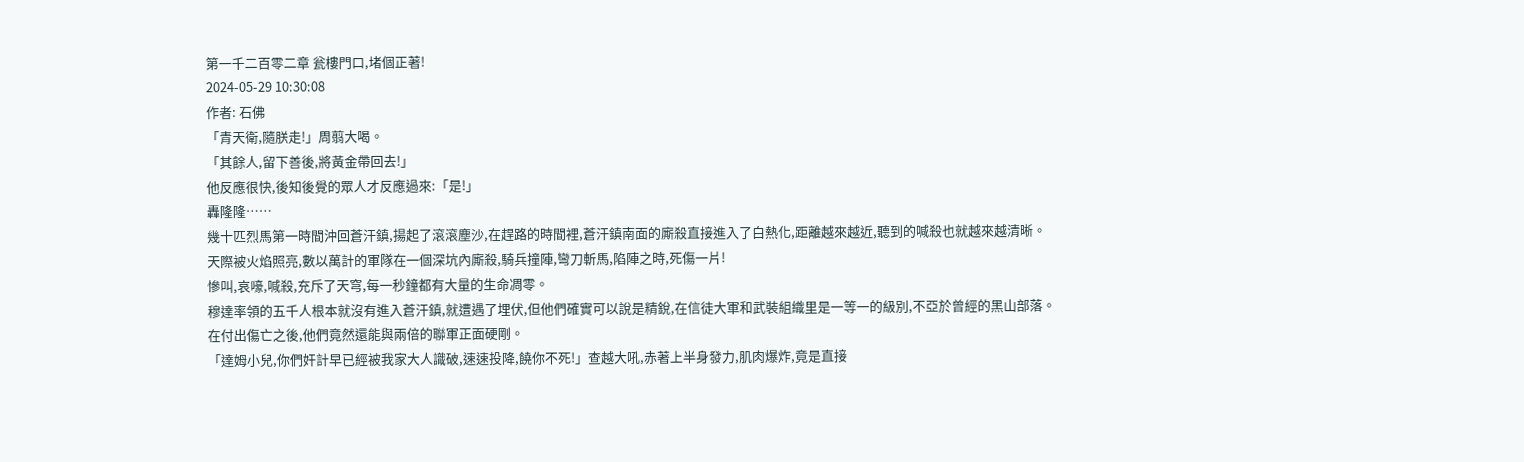第一千二百零二章 瓮樓門口,堵個正著!
2024-05-29 10:30:08
作者: 石佛
「青天衛,隨朕走!」周翦大喝。
「其餘人,留下善後,將黃金帶回去!」
他反應很快,後知後覺的眾人才反應過來:「是!」
轟隆隆……
幾十匹烈馬第一時間沖回蒼汗鎮,揚起了滾滾塵沙,在趕路的時間裡,蒼汗鎮南面的廝殺直接進入了白熱化,距離越來越近,聽到的喊殺也就越來越清晰。
天際被火焰照亮,數以萬計的軍隊在一個深坑內廝殺,騎兵撞陣,彎刀斬馬,陷陣之時,死傷一片!
慘叫,哀嚎,喊殺,充斥了天穹,每一秒鐘都有大量的生命凋零。
穆達率領的五千人根本就沒有進入蒼汗鎮,就遭遇了埋伏,但他們確實可以說是精銳,在信徒大軍和武裝組織里是一等一的級別,不亞於曾經的黑山部落。
在付出傷亡之後,他們竟然還能與兩倍的聯軍正面硬剛。
「達姆小兒,你們奸計早已經被我家大人識破,速速投降,饒你不死!」查越大吼,赤著上半身發力,肌肉爆炸,竟是直接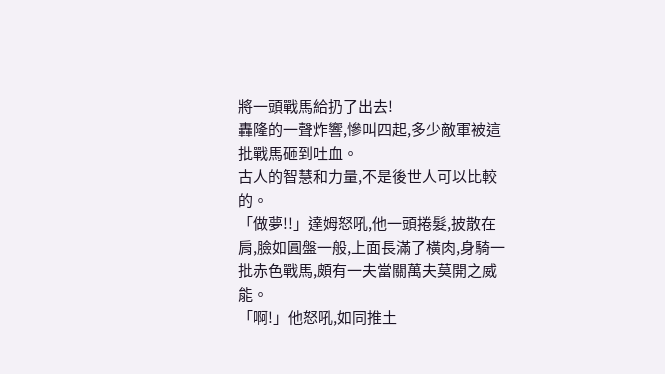將一頭戰馬給扔了出去!
轟隆的一聲炸響,慘叫四起,多少敵軍被這批戰馬砸到吐血。
古人的智慧和力量,不是後世人可以比較的。
「做夢!!」達姆怒吼,他一頭捲髮,披散在肩,臉如圓盤一般,上面長滿了橫肉,身騎一批赤色戰馬,頗有一夫當關萬夫莫開之威能。
「啊!」他怒吼,如同推土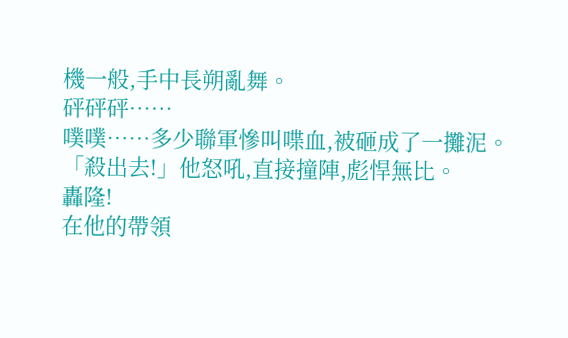機一般,手中長朔亂舞。
砰砰砰……
噗噗……多少聯軍慘叫喋血,被砸成了一攤泥。
「殺出去!」他怒吼,直接撞陣,彪悍無比。
轟隆!
在他的帶領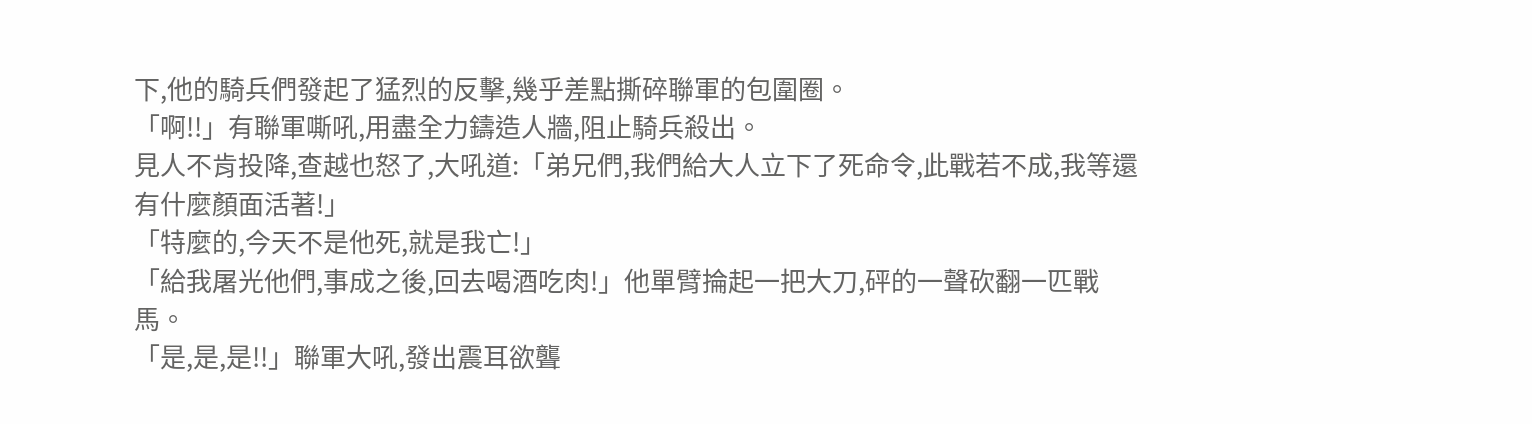下,他的騎兵們發起了猛烈的反擊,幾乎差點撕碎聯軍的包圍圈。
「啊!!」有聯軍嘶吼,用盡全力鑄造人牆,阻止騎兵殺出。
見人不肯投降,查越也怒了,大吼道:「弟兄們,我們給大人立下了死命令,此戰若不成,我等還有什麼顏面活著!」
「特麼的,今天不是他死,就是我亡!」
「給我屠光他們,事成之後,回去喝酒吃肉!」他單臂掄起一把大刀,砰的一聲砍翻一匹戰馬。
「是,是,是!!」聯軍大吼,發出震耳欲聾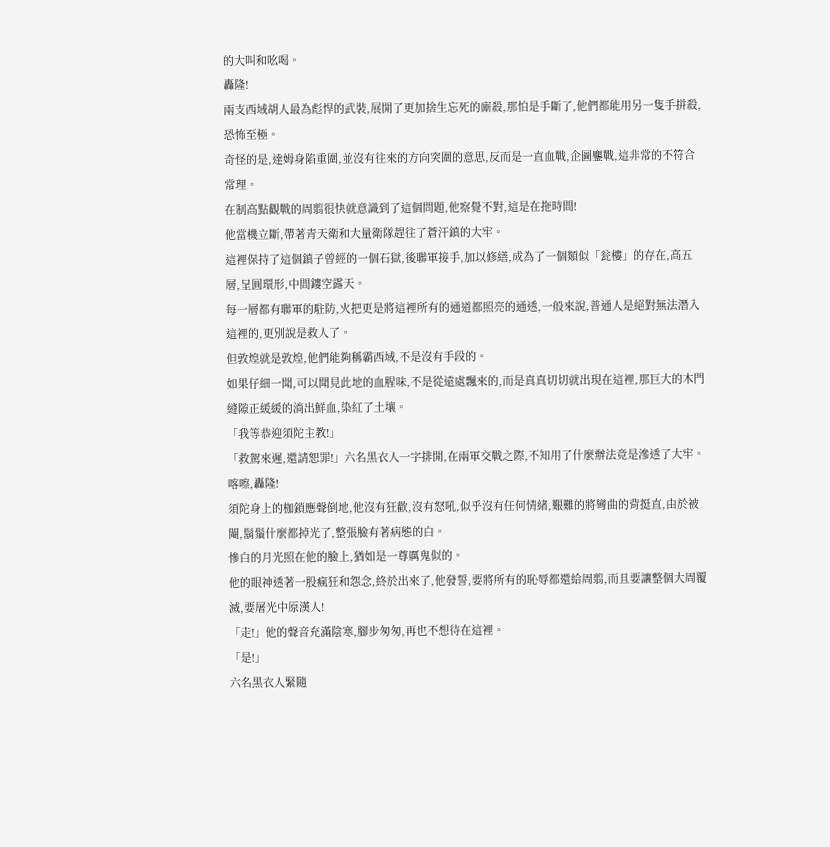的大叫和吆喝。
轟隆!
兩支西域胡人最為彪悍的武裝,展開了更加捨生忘死的廝殺,那怕是手斷了,他們都能用另一隻手拼殺,恐怖至極。
奇怪的是,達姆身陷重圍,並沒有往來的方向突圍的意思,反而是一直血戰,企圖鏖戰,這非常的不符合常理。
在制高點觀戰的周翦很快就意識到了這個問題,他察覺不對,這是在拖時間!
他當機立斷,帶著青天衛和大量衛隊趕往了蒼汗鎮的大牢。
這裡保持了這個鎮子曾經的一個石獄,後聯軍接手,加以修繕,成為了一個類似「瓮樓」的存在,高五層,呈圓環形,中間鏤空露天。
每一層都有聯軍的駐防,火把更是將這裡所有的通道都照亮的通透,一般來說,普通人是絕對無法潛入這裡的,更別說是救人了。
但敦煌就是敦煌,他們能夠稱霸西域,不是沒有手段的。
如果仔細一聞,可以聞見此地的血腥味,不是從遠處飄來的,而是真真切切就出現在這裡,那巨大的木門縫隙正緩緩的淌出鮮血,染紅了土壤。
「我等恭迎須陀主教!」
「救駕來遲,還請恕罪!」六名黑衣人一字排開,在兩軍交戰之際,不知用了什麼辦法竟是滲透了大牢。
喀嚓,轟隆!
須陀身上的枷鎖應聲倒地,他沒有狂歡,沒有怒吼,似乎沒有任何情緒,艱難的將彎曲的背挺直,由於被閹,鬍鬚什麼都掉光了,整張臉有著病態的白。
慘白的月光照在他的臉上,猶如是一尊厲鬼似的。
他的眼神透著一股瘋狂和怨念,終於出來了,他發誓,要將所有的恥辱都還給周翦,而且要讓整個大周覆滅,要屠光中原漢人!
「走!」他的聲音充滿陰寒,腳步匆匆,再也不想待在這裡。
「是!」
六名黑衣人緊隨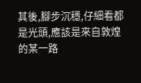其後,腳步沉穩,仔細看都是光頭,應該是來自敦煌的某一路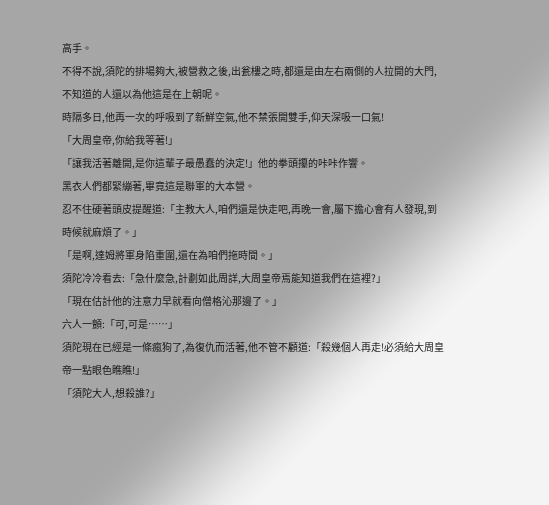高手。
不得不說,須陀的排場夠大,被營救之後,出瓮樓之時,都還是由左右兩側的人拉開的大門,不知道的人還以為他這是在上朝呢。
時隔多日,他再一次的呼吸到了新鮮空氣,他不禁張開雙手,仰天深吸一口氣!
「大周皇帝,你給我等著!」
「讓我活著離開,是你這輩子最愚蠢的決定!」他的拳頭攥的咔咔作響。
黑衣人們都緊繃著,畢竟這是聯軍的大本營。
忍不住硬著頭皮提醒道:「主教大人,咱們還是快走吧,再晚一會,屬下擔心會有人發現,到時候就麻煩了。」
「是啊,達姆將軍身陷重圍,還在為咱們拖時間。」
須陀冷冷看去:「急什麼急,計劃如此周詳,大周皇帝焉能知道我們在這裡?」
「現在估計他的注意力早就看向僧格沁那邊了。」
六人一顫:「可,可是……」
須陀現在已經是一條瘋狗了,為復仇而活著,他不管不顧道:「殺幾個人再走!必須給大周皇帝一點眼色瞧瞧!」
「須陀大人,想殺誰?」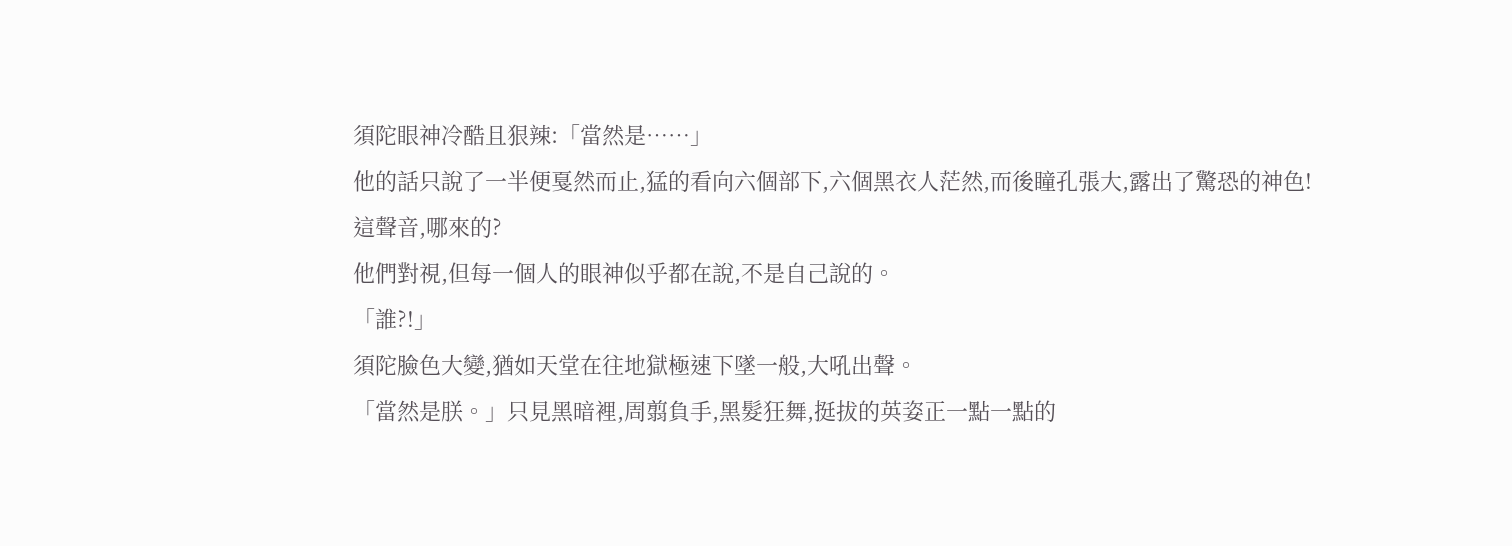須陀眼神冷酷且狠辣:「當然是……」
他的話只說了一半便戛然而止,猛的看向六個部下,六個黑衣人茫然,而後瞳孔張大,露出了驚恐的神色!
這聲音,哪來的?
他們對視,但每一個人的眼神似乎都在說,不是自己說的。
「誰?!」
須陀臉色大變,猶如天堂在往地獄極速下墜一般,大吼出聲。
「當然是朕。」只見黑暗裡,周翦負手,黑髮狂舞,挺拔的英姿正一點一點的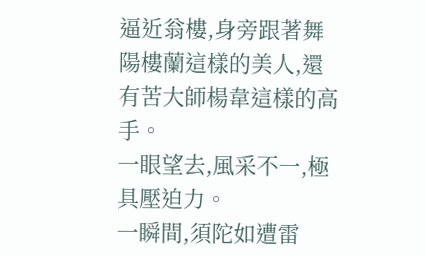逼近翁樓,身旁跟著舞陽樓蘭這樣的美人,還有苦大師楊韋這樣的高手。
一眼望去,風采不一,極具壓迫力。
一瞬間,須陀如遭雷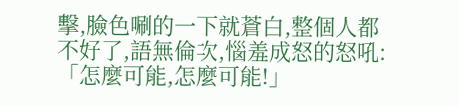擊,臉色唰的一下就蒼白,整個人都不好了,語無倫次,惱羞成怒的怒吼:「怎麼可能,怎麼可能!」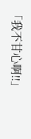「我不甘心啊!!」